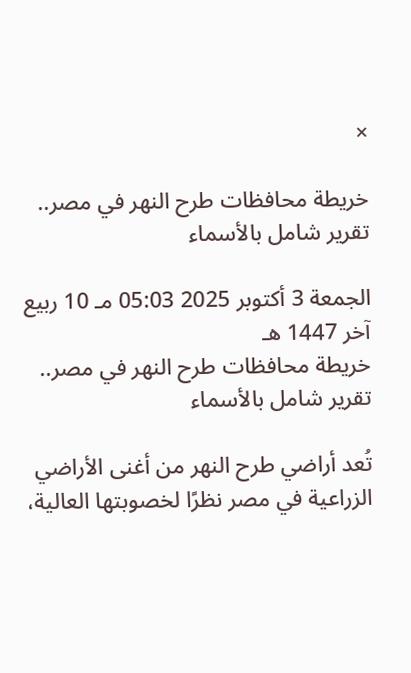×

خريطة محافظات طرح النهر في مصر.. تقرير شامل بالأسماء

الجمعة 3 أكتوبر 2025 05:03 مـ 10 ربيع آخر 1447 هـ
خريطة محافظات طرح النهر في مصر.. تقرير شامل بالأسماء

تُعد أراضي طرح النهر من أغنى الأراضي الزراعية في مصر نظرًا لخصوبتها العالية،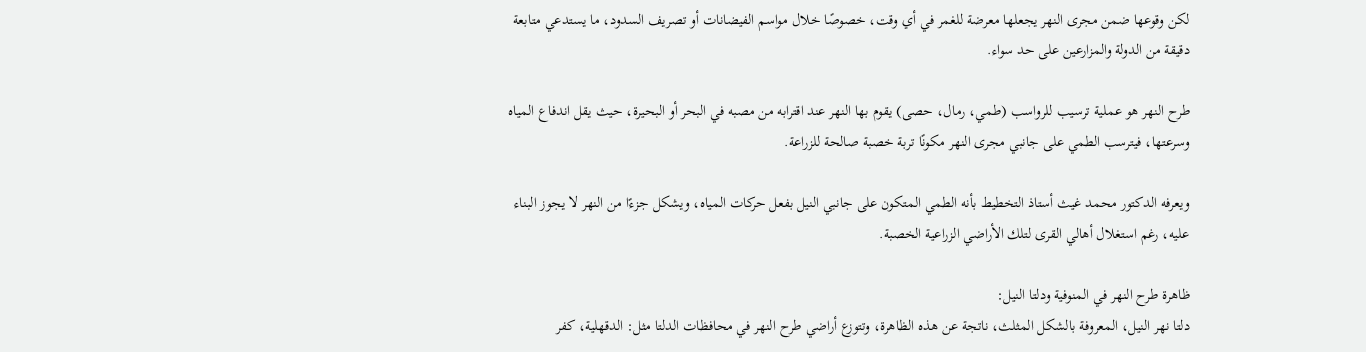لكن وقوعها ضمن مجرى النهر يجعلها معرضة للغمر في أي وقت، خصوصًا خلال مواسم الفيضانات أو تصريف السدود، ما يستدعي متابعة دقيقة من الدولة والمزارعين على حد سواء.

طرح النهر هو عملية ترسيب للرواسب (طمي، رمال، حصى) يقوم بها النهر عند اقترابه من مصبه في البحر أو البحيرة، حيث يقل اندفاع المياه وسرعتها، فيترسب الطمي على جانبي مجرى النهر مكونًا تربة خصبة صالحة للزراعة.

ويعرفه الدكتور محمد غيث أستاذ التخطيط بأنه الطمي المتكون على جانبي النيل بفعل حركات المياه، ويشكل جزءًا من النهر لا يجوز البناء عليه، رغم استغلال أهالي القرى لتلك الأراضي الزراعية الخصبة.

ظاهرة طرح النهر في المنوفية ودلتا النيل:
دلتا نهر النيل، المعروفة بالشكل المثلث، ناتجة عن هذه الظاهرة، وتتوزع أراضي طرح النهر في محافظات الدلتا مثل: الدقهلية، كفر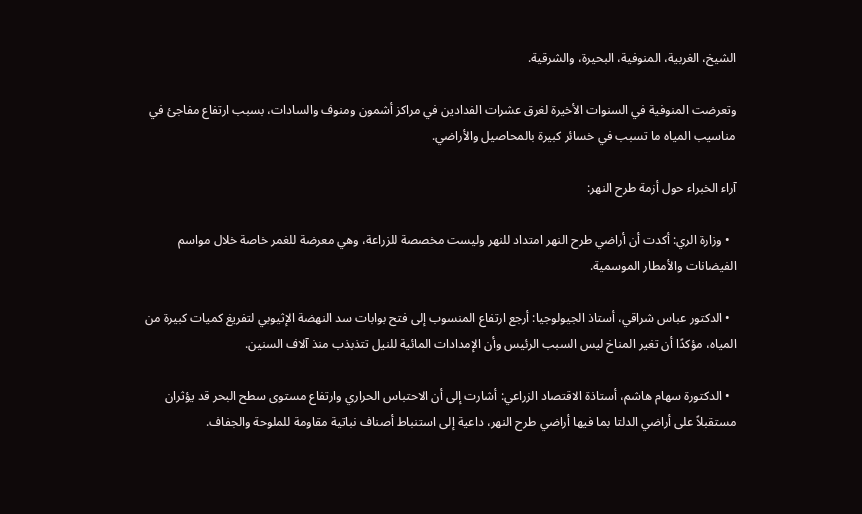الشيخ، الغربية، المنوفية، البحيرة، والشرقية.

وتعرضت المنوفية في السنوات الأخيرة لغرق عشرات الفدادين في مراكز أشمون ومنوف والسادات، بسبب ارتفاع مفاجئ في مناسيب المياه ما تسبب في خسائر كبيرة بالمحاصيل والأراضي.

آراء الخبراء حول أزمة طرح النهر:

  • وزارة الري: أكدت أن أراضي طرح النهر امتداد للنهر وليست مخصصة للزراعة، وهي معرضة للغمر خاصة خلال مواسم الفيضانات والأمطار الموسمية.

  • الدكتور عباس شراقي، أستاذ الجيولوجيا: أرجع ارتفاع المنسوب إلى فتح بوابات سد النهضة الإثيوبي لتفريغ كميات كبيرة من المياه، مؤكدًا أن تغير المناخ ليس السبب الرئيس وأن الإمدادات المائية للنيل تتذبذب منذ آلاف السنين.

  • الدكتورة سهام هاشم، أستاذة الاقتصاد الزراعي: أشارت إلى أن الاحتباس الحراري وارتفاع مستوى سطح البحر قد يؤثران مستقبلاً على أراضي الدلتا بما فيها أراضي طرح النهر، داعية إلى استنباط أصناف نباتية مقاومة للملوحة والجفاف.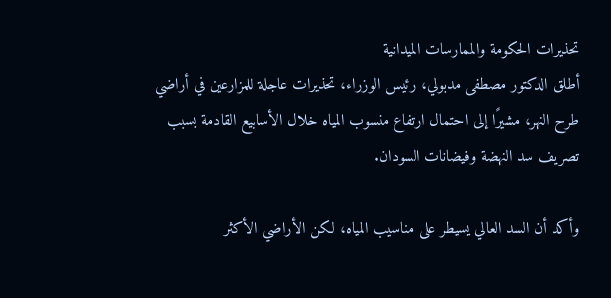تحذيرات الحكومة والممارسات الميدانية
أطلق الدكتور مصطفى مدبولي، رئيس الوزراء، تحذيرات عاجلة للمزارعين في أراضي طرح النهر، مشيرًا إلى احتمال ارتفاع منسوب المياه خلال الأسابيع القادمة بسبب تصريف سد النهضة وفيضانات السودان.

وأكد أن السد العالي يسيطر على مناسيب المياه، لكن الأراضي الأكثر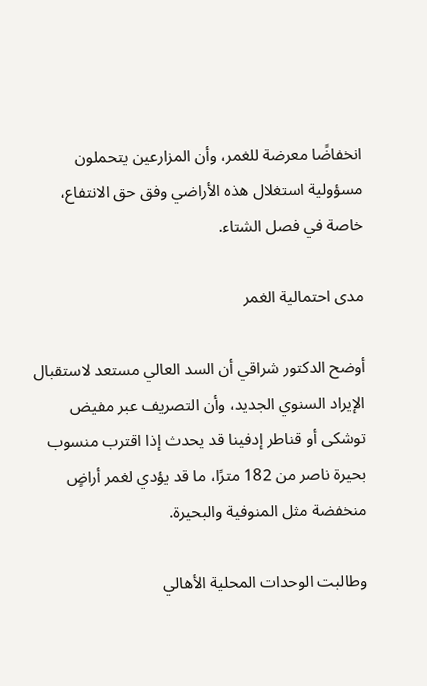انخفاضًا معرضة للغمر، وأن المزارعين يتحملون مسؤولية استغلال هذه الأراضي وفق حق الانتفاع، خاصة في فصل الشتاء.

مدى احتمالية الغمر

أوضح الدكتور شراقي أن السد العالي مستعد لاستقبال الإيراد السنوي الجديد، وأن التصريف عبر مفيض توشكى أو قناطر إدفينا قد يحدث إذا اقترب منسوب بحيرة ناصر من 182 مترًا، ما قد يؤدي لغمر أراضٍ منخفضة مثل المنوفية والبحيرة.

وطالبت الوحدات المحلية الأهالي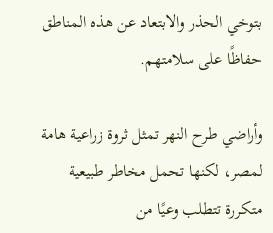بتوخي الحذر والابتعاد عن هذه المناطق حفاظًا على سلامتهم.

وأراضي طرح النهر تمثل ثروة زراعية هامة لمصر، لكنها تحمل مخاطر طبيعية متكررة تتطلب وعيًا من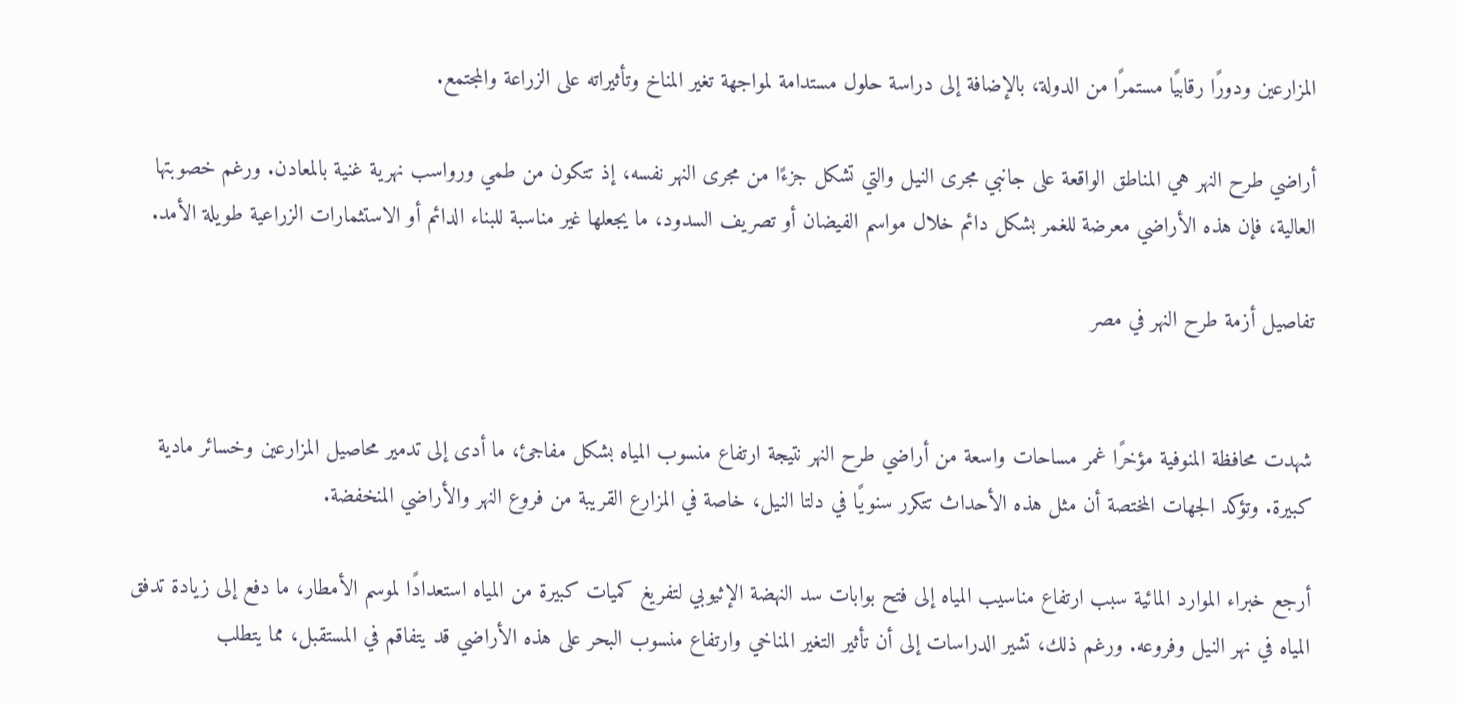المزارعين ودورًا رقابيًا مستمرًا من الدولة، بالإضافة إلى دراسة حلول مستدامة لمواجهة تغير المناخ وتأثيراته على الزراعة والمجتمع.

أراضي طرح النهر هي المناطق الواقعة على جانبي مجرى النيل والتي تشكل جزءًا من مجرى النهر نفسه، إذ تتكون من طمي ورواسب نهرية غنية بالمعادن. ورغم خصوبتها العالية، فإن هذه الأراضي معرضة للغمر بشكل دائم خلال مواسم الفيضان أو تصريف السدود، ما يجعلها غير مناسبة للبناء الدائم أو الاستثمارات الزراعية طويلة الأمد.

تفاصيل أزمة طرح النهر في مصر


شهدت محافظة المنوفية مؤخرًا غمر مساحات واسعة من أراضي طرح النهر نتيجة ارتفاع منسوب المياه بشكل مفاجئ، ما أدى إلى تدمير محاصيل المزارعين وخسائر مادية كبيرة. وتؤكد الجهات المختصة أن مثل هذه الأحداث تتكرر سنويًا في دلتا النيل، خاصة في المزارع القريبة من فروع النهر والأراضي المنخفضة.

أرجع خبراء الموارد المائية سبب ارتفاع مناسيب المياه إلى فتح بوابات سد النهضة الإثيوبي لتفريغ كميات كبيرة من المياه استعدادًا لموسم الأمطار، ما دفع إلى زيادة تدفق المياه في نهر النيل وفروعه. ورغم ذلك، تشير الدراسات إلى أن تأثير التغير المناخي وارتفاع منسوب البحر على هذه الأراضي قد يتفاقم في المستقبل، مما يتطلب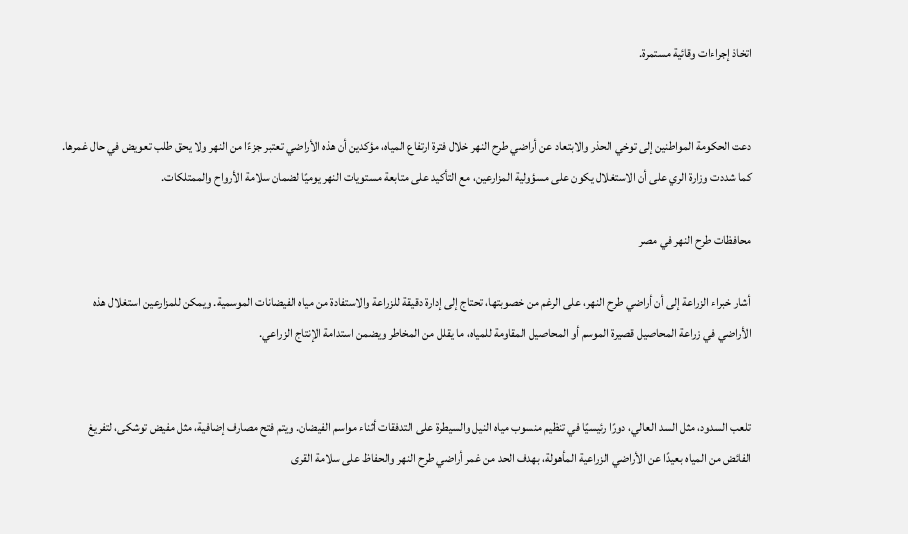اتخاذ إجراءات وقائية مستمرة.


دعت الحكومة المواطنين إلى توخي الحذر والابتعاد عن أراضي طرح النهر خلال فترة ارتفاع المياه، مؤكدين أن هذه الأراضي تعتبر جزءًا من النهر ولا يحق طلب تعويض في حال غمرها. كما شددت وزارة الري على أن الاستغلال يكون على مسؤولية المزارعين، مع التأكيد على متابعة مستويات النهر يوميًا لضمان سلامة الأرواح والممتلكات.

محافظات طرح النهر في مصر

أشار خبراء الزراعة إلى أن أراضي طرح النهر، على الرغم من خصوبتها، تحتاج إلى إدارة دقيقة للزراعة والاستفادة من مياه الفيضانات الموسمية. ويمكن للمزارعين استغلال هذه الأراضي في زراعة المحاصيل قصيرة الموسم أو المحاصيل المقاومة للمياه، ما يقلل من المخاطر ويضمن استدامة الإنتاج الزراعي.


تلعب السدود، مثل السد العالي، دورًا رئيسيًا في تنظيم منسوب مياه النيل والسيطرة على التدفقات أثناء مواسم الفيضان. ويتم فتح مصارف إضافية، مثل مفيض توشكى، لتفريغ الفائض من المياه بعيدًا عن الأراضي الزراعية المأهولة، بهدف الحد من غمر أراضي طرح النهر والحفاظ على سلامة القرى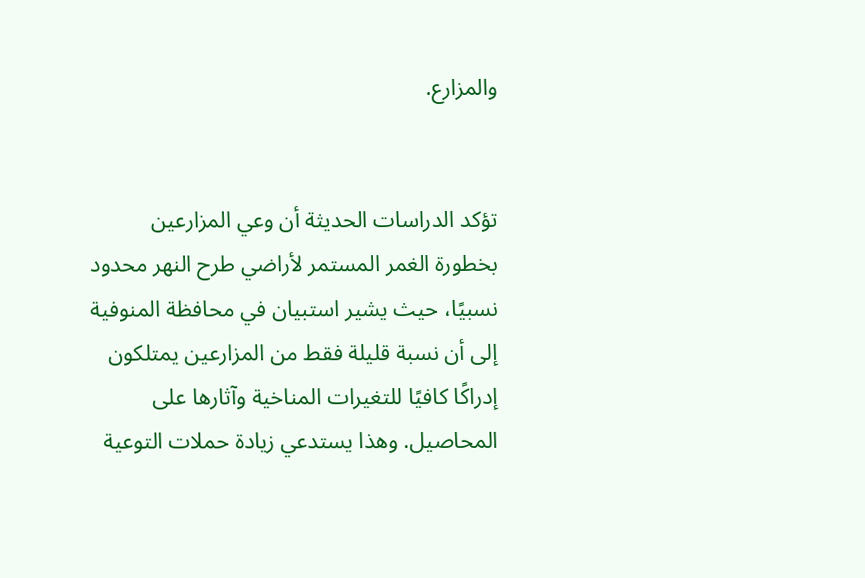والمزارع.


تؤكد الدراسات الحديثة أن وعي المزارعين بخطورة الغمر المستمر لأراضي طرح النهر محدود نسبيًا، حيث يشير استبيان في محافظة المنوفية إلى أن نسبة قليلة فقط من المزارعين يمتلكون إدراكًا كافيًا للتغيرات المناخية وآثارها على المحاصيل. وهذا يستدعي زيادة حملات التوعية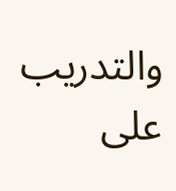والتدريب على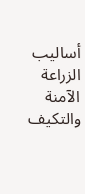أساليب الزراعة الآمنة والتكيف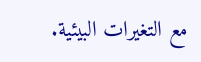مع التغيرات البيئية.